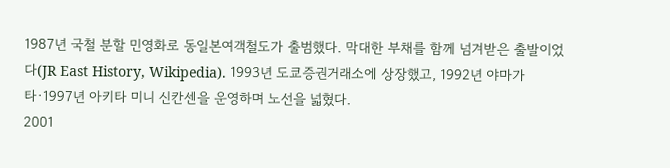1987년 국철 분할 민영화로 동일본여객철도가 출범했다. 막대한 부채를 함께 넘겨받은 출발이었다(JR East History, Wikipedia). 1993년 도쿄증권거래소에 상장했고, 1992년 야마가타·1997년 아키타 미니 신칸센을 운영하며 노선을 넓혔다.
2001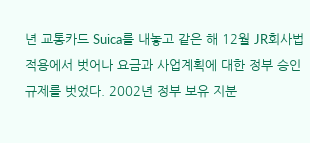년 교통카드 Suica를 내놓고 같은 해 12월 JR회사법 적용에서 벗어나 요금과 사업계획에 대한 정부 승인 규제를 벗었다. 2002년 정부 보유 지분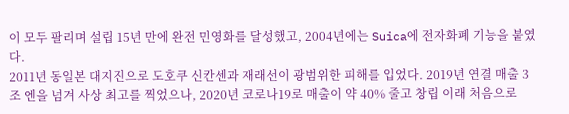이 모두 팔리며 설립 15년 만에 완전 민영화를 달성했고, 2004년에는 Suica에 전자화폐 기능을 붙였다.
2011년 동일본 대지진으로 도호쿠 신칸센과 재래선이 광범위한 피해를 입었다. 2019년 연결 매출 3조 엔을 넘겨 사상 최고를 찍었으나, 2020년 코로나19로 매출이 약 40% 줄고 창립 이래 처음으로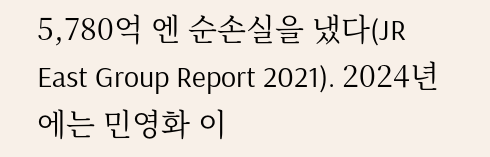5,780억 엔 순손실을 냈다(JR East Group Report 2021). 2024년에는 민영화 이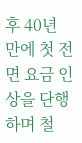후 40년 만에 첫 전면 요금 인상을 단행하며 철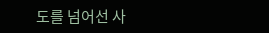도를 넘어선 사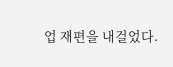업 재편을 내걸었다.